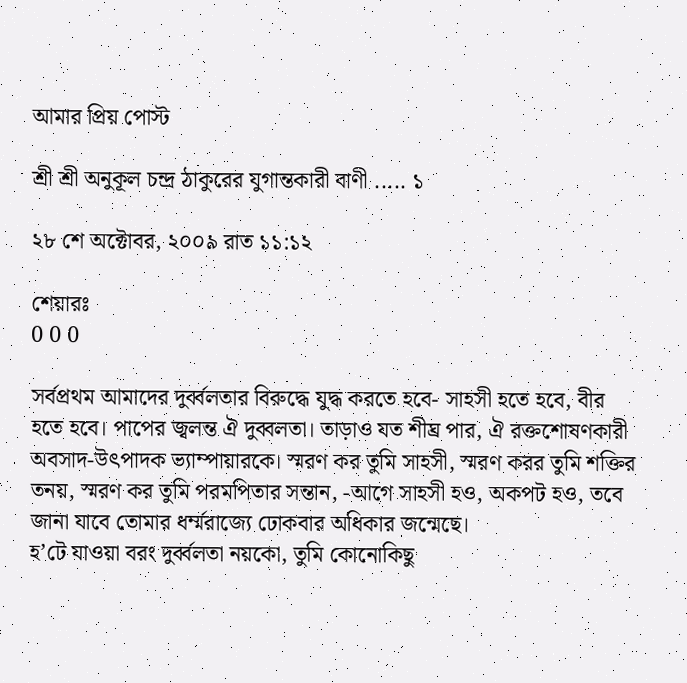আমার প্রিয় পোস্ট

শ্রী শ্রী অনুকূল চন্দ্র ঠাকুরের যুগান্তকারী বাণী ..... ১

২৮ শে অক্টোবর, ২০০৯ রাত ১১:১২

শেয়ারঃ
0 0 0

সর্বপ্রথম আমাদের দুর্ব্বলতার বিরুদ্ধে যুদ্ধ করতে হবে- সাহসী হতে হবে, বীর হতে হবে। পাপের জ্বলন্ত ঐ দুব্বলতা। তাড়াও যত শীঘ্র পার, ঐ রক্তশোষণকারী অবসাদ-উৎপাদক ভ্যাম্পায়ারকে। স্মরণ কর তুমি সাহসী, স্মরণ করর তুমি শক্তির তনয়, স্মরণ কর তুমি পরমপিতার সন্তান, -আগে সাহসী হও, অকপট হও, তবে জানা যাবে তোমার ধর্ম্মরাজ্যে ঢোকবার অধিকার জন্মেছে।
হ’টে যাওয়া বরং দুর্ব্বলতা নয়কো, তুমি কোনোকিছু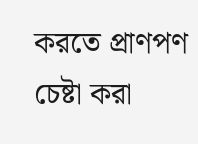করতে প্রাণপণ চেষ্টা করা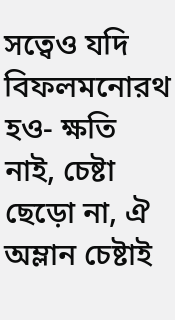সত্বেও যদি বিফলমনোরথ হও- ক্ষতি নাই, চেষ্টা ছেড়ো না, ঐ অম্লান চেষ্টাই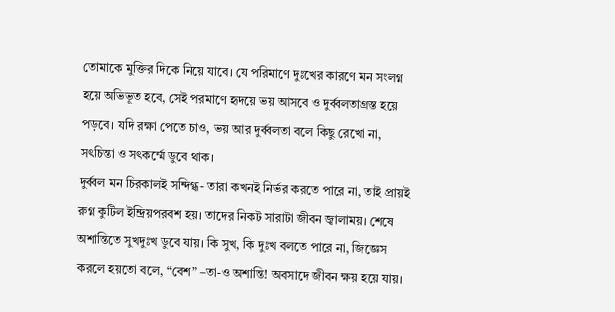তোমাকে মুক্তির দিকে নিয়ে যাবে। যে পরিমাণে দুঃখের কারণে মন সংলগ্ন হয়ে অভিভূত হবে, সেই পরমাণে হৃদয়ে ভয় আসবে ও দুর্ব্বলতাগ্রস্ত হয়ে পড়বে। যদি রক্ষা পেতে চাও, ভয় আর দুর্ব্বলতা বলে কিছু রেখো না, সৎচিন্তা ও সৎকর্ম্মে ডুবে থাক।
দুর্ব্বল মন চিরকালই সন্দিগ্ধ- তারা কখনই নির্ভর করতে পারে না, তাই প্রায়ই রুগ্ন কুটিল ইন্দ্রিয়পরবশ হয়। তাদের নিকট সারাটা জীবন জ্বালাময়। শেষে অশান্তিতে সুখদুঃখ ডুবে যায়। কি সুখ, কি দুঃখ বলতে পারে না, জিজ্ঞেস করলে হয়তো বলে, “বেশ” –তা-ও অশান্তি! অবসাদে জীবন ক্ষয় হয়ে যায়।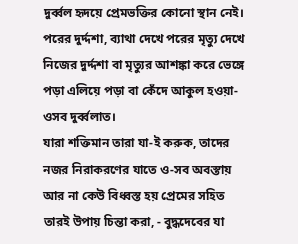দুর্ব্বল হৃদয়ে প্রেমভক্তির কোনো স্থান নেই। পরের দুর্দ্দশা, ব্যাথা দেখে পরের মৃত্যু দেখে নিজের দুর্দ্দশা বা মৃত্যুর আশঙ্কা করে ভেঙ্গে পড়া এলিয়ে পড়া বা কেঁদে আকুল হওয়া- ওসব দুর্ব্বলাত।
যারা শক্তিমান তারা যা-ই করুক, তাদের নজর নিরাকরণের যাতে ও-সব অবস্তায় আর না কেউ বিধ্বস্ত হয় প্রেমের সহিত তারই উপায় চিন্তা করা, - বুদ্ধদেবের যা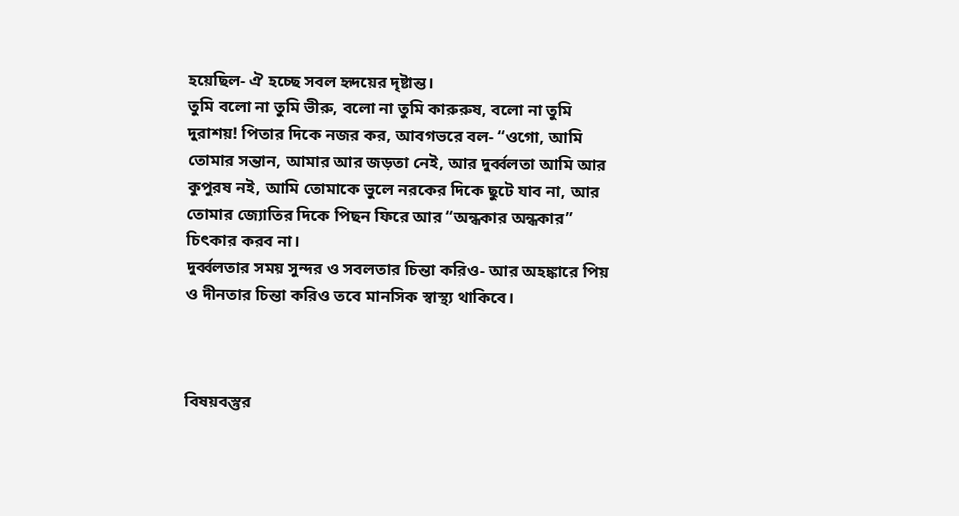হয়েছিল- ঐ হচ্ছে সবল হৃদয়ের দৃষ্টান্ত।
তুমি বলো না তুমি ভীরু, বলো না তুমি কারুরুষ, বলো না তুমি দুরাশয়! পিতার দিকে নজর কর, আবগভরে বল- “ওগো, আমি তোমার সন্তান, আমার আর জড়তা নেই, আর দুর্ব্বলতা আমি আর কুপুরষ নই, আমি তোমাকে ভুলে নরকের দিকে ছুটে যাব না, আর তোমার জ্যোতির দিকে পিছন ফিরে আর “অন্ধকার অন্ধকার” চিৎকার করব না।
দুর্ব্বলতার সময় সুন্দর ও সবলতার চিন্তা করিও- আর অহঙ্কারে পিয় ও দীনতার চিন্তা করিও তবে মানসিক স্বাস্থ্য থাকিবে।



বিষয়বস্তুর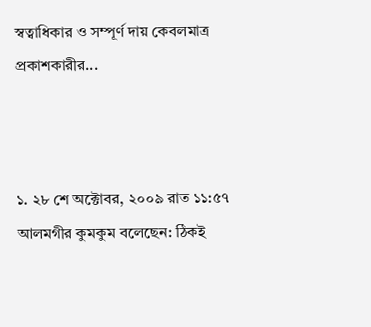স্বত্বাধিকার ও সম্পূর্ণ দায় কেবলমাত্র প্রকাশকারীর...



১. ২৮ শে অক্টোবর, ২০০৯ রাত ১১:৫৭
আলমগীর কুমকুম বলেছেন: ঠিকই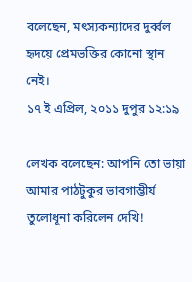বলেছেন, মৎস্যকন্যাদের দুর্ব্বল হৃদয়ে প্রেমভক্তির কোনো স্থান নেই।
১৭ ই এপ্রিল, ২০১১ দুপুর ১২:১৯

লেখক বলেছেন: আপনি তো ভায়া আমার পাঠটুকুর ভাবগাম্ভীর্য তুলোধূনা করিলেন দেখি!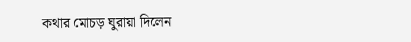কথার মোচড় ঘুরায়া দিলেন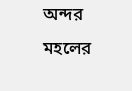অন্দর মহলের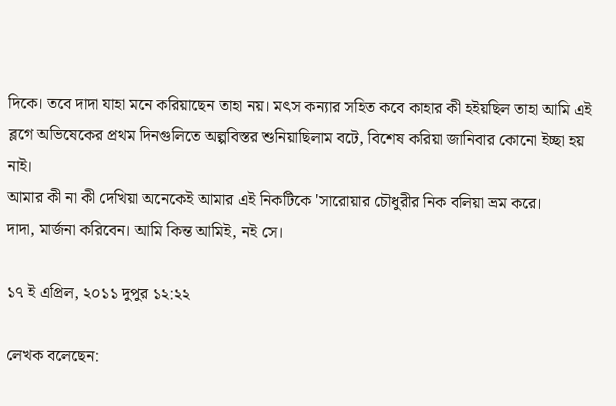দিকে। তবে দাদা যাহা মনে করিয়াছেন তাহা নয়। মৎস কন্যার সহিত কবে কাহার কী হইয়ছিল তাহা আমি এই ব্লগে অভিষেকের প্রথম দিনগুলিতে অল্পবিস্তর শুনিয়াছিলাম বটে, বিশেষ করিয়া জানিবার কোনো ইচ্ছা হয় নাই।
আমার কী না কী দেখিয়া অনেকেই আমার এই নিকটিকে 'সারোয়ার চৌধুরীর নিক বলিয়া ভ্রম করে।
দাদা, মার্জনা করিবেন। আমি কিন্ত আমিই, নই সে।

১৭ ই এপ্রিল, ২০১১ দুপুর ১২:২২

লেখক বলেছেন: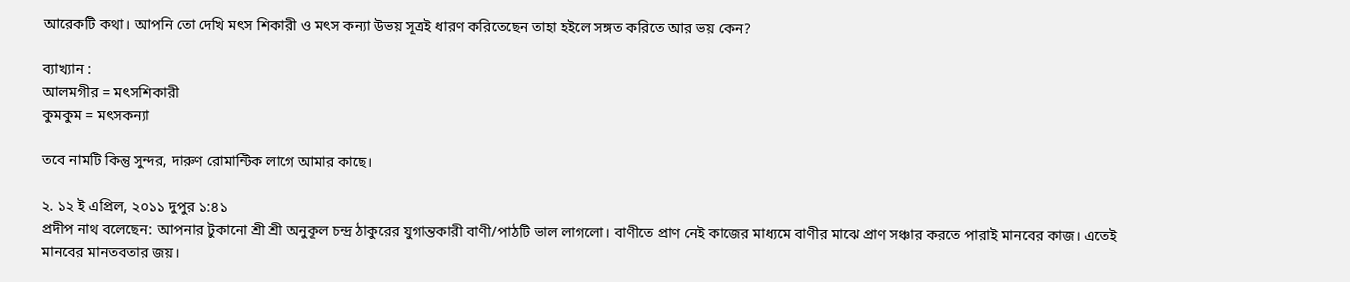আরেকটি কথা। আপনি তো দেখি মৎস শিকারী ও মৎস কন্যা উভয় সূত্রই ধারণ করিতেছেন তাহা হইলে সঙ্গত করিতে আর ভয় কেন?

ব্যাখ্যান :
আলমগীর = মৎসশিকারী
কুমকুম = মৎসকন্যা

তবে নামটি কিন্তু সুন্দর, দারুণ রোমান্টিক লাগে আমার কাছে।

২. ১২ ই এপ্রিল, ২০১১ দুপুর ১:৪১
প্রদীপ নাথ বলেছেন: আপনার টুকানো শ্রী শ্রী অনুকূল চন্দ্র ঠাকুরের যুগান্তকারী বাণী/পাঠটি ভাল লাগলো। বাণীতে প্রাণ নেই কাজের মাধ্যমে বাণীর মাঝে প্রাণ সঞ্চার করতে পারাই মানবের কাজ। এতেই মানবের মানতবতার জয়।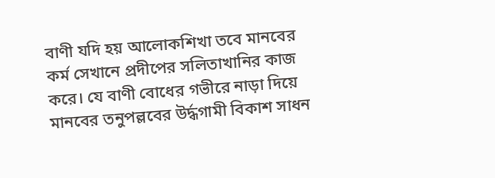বাণী যদি হয় আলোকশিখা তবে মানবের কর্ম সেখানে প্রদীপের সলিতাখানির কাজ করে। যে বাণী বোধের গভীরে নাড়া দিয়ে মানবের তনুপল্লবের উর্দ্ধগামী বিকাশ সাধন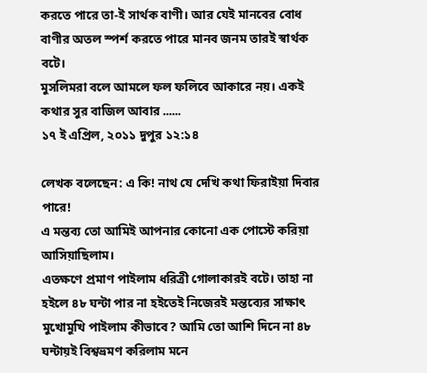করতে পারে তা-ই সার্থক বাণী। আর যেই মানবের বোধ বাণীর অতল স্পর্শ করতে পারে মানব জনম তারই স্বার্থক বটে।
মুসলিমরা বলে আমলে ফল ফলিবে আকারে নয়। একই কথার সুর বাজিল আবার ......
১৭ ই এপ্রিল, ২০১১ দুপুর ১২:১৪

লেখক বলেছেন: এ কি! নাথ যে দেখি কথা ফিরাইয়া দিবার পারে!
এ মন্তব্য তো আমিই আপনার কোনো এক পোস্টে করিয়া আসিয়াছিলাম।
এতক্ষণে প্রমাণ পাইলাম ধরিত্রী গোলাকারই বটে। তাহা না হইলে ৪৮ ঘন্টা পার না হইতেই নিজেরই মন্তব্যের সাক্ষাৎ মুখোমুখি পাইলাম কীভাবে? আমি তো আশি দিনে না ৪৮ ঘন্টায়ই বিশ্বভ্রমণ করিলাম মনে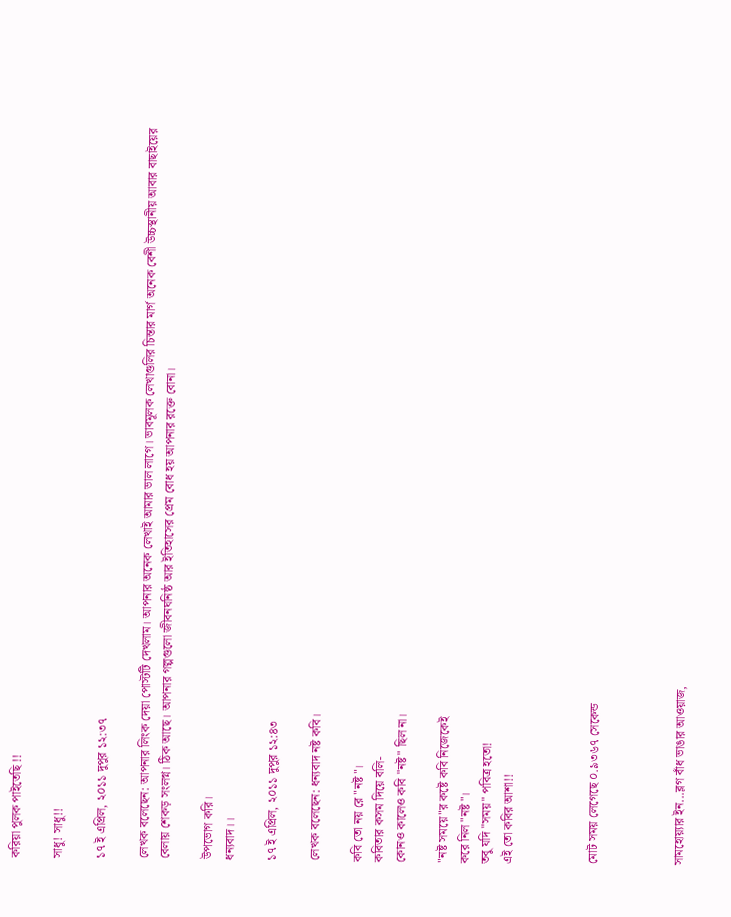করিয়া পুলক পাইতেছি !!

সাধু! সাধু!!

১৭ ই এপ্রিল, ২০১১ দুপুর ১২:৩৭

লেখক বলেছেন: আপনার লিংক দেয়া পোস্টটি দেখলাম। আপনার অনেক লেখাই আমার ভাল লাগে। ভাবমূলক লেখাগুলির চিন্তার মার্গ অনেক বেশী উচ্চস্থানীয় আবার বাছাইয়ের বেলায় শেকড় সংলগ্ন। ঠিক আছে। আপনার গল্পগুলো জীবনঘনিষ্ঠ আর ইতিহাসের প্রেম বোধ হয় আপনার রক্তে বোনা।

উপভোগ করি।
ধন্যবাদ।।

১৭ ই এপ্রিল, ২০১১ দুপুর ১২:৪৩

লেখক বলেছেন: ধন্যবাদ নষ্ট কবি।

কবি তো নয় রে "নষ্ট"।
কবিতার কসম দিয়ে বলি-
কোনও কালেও কবি "নষ্ট" ছিল না।

"নষ্ট সময়ে"র কষ্টে কবি নিজেকেই
করে নিল "নষ্ট"।
তবু যদি "সময়" পবিত্র হতো!
এই তো কবির আশা!!



মোট সময় লেগেছে ০.৯৩৬৭ সেকেন্ড



সামহোয়‍্যার ইন...ব্লগ বাঁধ ভাঙার আওয়াজ,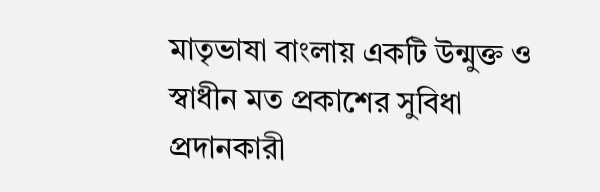মাতৃভাষা বাংলায় একটি উন্মুক্ত ও স্বাধীন মত প্রকাশের সুবিধা প্রদানকারী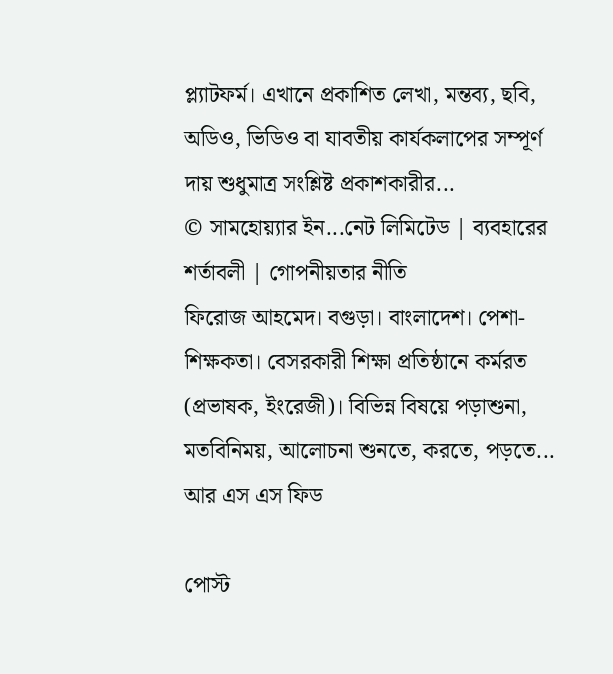প্ল্যাটফর্ম। এখানে প্রকাশিত লেখা, মন্তব‍্য, ছবি, অডিও, ভিডিও বা যাবতীয় কার্যকলাপের সম্পূর্ণ দায় শুধুমাত্র সংশ্লিষ্ট প্রকাশকারীর...
© সামহোয়্যার ইন...নেট লিমিটেড | ব্যবহারের শর্তাবলী | গোপনীয়তার নীতি
ফিরোজ আহমেদ। বগুড়া। বাংলাদেশ। পেশা- শিক্ষকতা। বেসরকারী শিক্ষা প্রতিষ্ঠানে কর্মরত (প্রভাষক, ইংরেজী)। বিভিন্ন বিষয়ে পড়াশুনা, মতবিনিময়, আলোচনা শুনতে, করতে, পড়তে...
আর এস এস ফিড

পোস্ট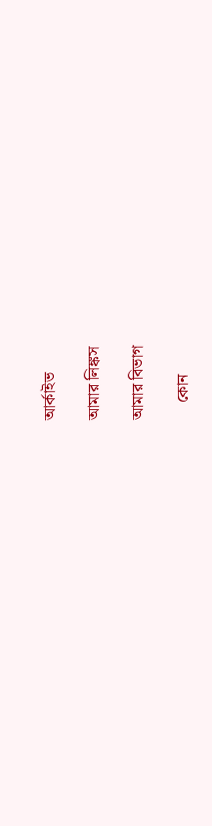আর্কাইভ

আমার লিঙ্কস

আমার বিভাগ

    কোন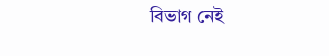বিভাগ নেই